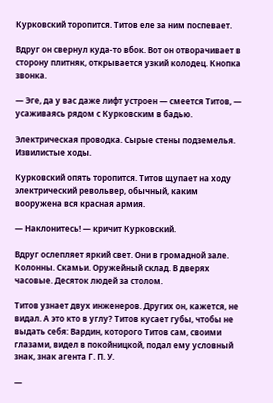Курковский торопится. Титов еле за ним поспевает.

Вдруг он свернул куда-то вбок. Вот он отворачивает в сторону плитняк, открывается узкий колодец. Кнопка звонка.

— Эге, да у вас даже лифт устроен — смеется Титов, — усаживаясь рядом с Курковским в бадью.

Электрическая проводка. Сырые стены подземелья. Извилистые ходы.

Курковский опять торопится. Титов щупает на ходу электрический револьвер, обычный, каким вооружена вся красная армия.

— Наклонитесь! — кричит Курковский.

Вдруг ослепляет яркий свет. Они в громадной зале. Колонны. Скамьи. Оружейный склад. В дверях часовые. Десяток людей за столом.

Титов узнает двух инженеров. Других он, кажется, не видал. А это кто в углу? Титов кусает губы, чтобы не выдать себя: Вардин, которого Титов сам, своими глазами, видел в покойницкой, подал ему условный знак, знак агента Г. П. У.

—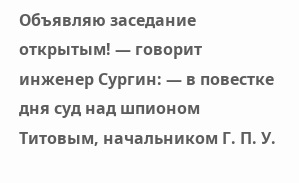Объявляю заседание открытым! — говорит инженер Сургин: — в повестке дня суд над шпионом Титовым, начальником Г. П. У.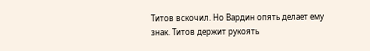Титов вскочил. Но Вардин опять делает ему знак. Титов держит рукоять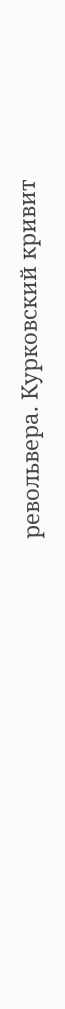револьвера. Курковский кривит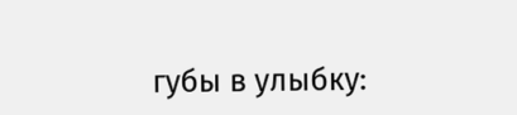губы в улыбку: